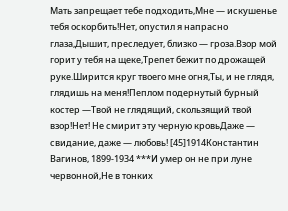Мать запрещает тебе подходить,Мне — искушенье тебя оскорбить!Нет, опустил я напрасно глаза,Дышит, преследует, близко — гроза.Взор мой горит у тебя на щеке,Трепет бежит по дрожащей руке.Ширится круг твоего мне огня,Ты, и не глядя, глядишь на меня!Пеплом подернутый бурный костер —Твой не глядящий, скользящий твой взор!Нет! Не смирит эту черную кровьДаже — свидание, даже — любовь! [45]1914Константин Вагинов, 1899-1934 ***И умер он не при луне червонной,Не в тонких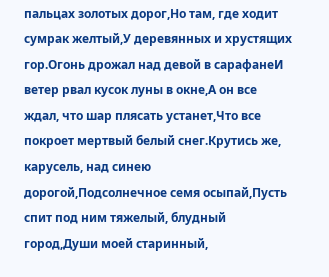пальцах золотых дорог,Но там, где ходит сумрак желтый,У деревянных и хрустящих гор.Огонь дрожал над девой в сарафанеИ ветер рвал кусок луны в окне,А он все ждал, что шар плясать устанет,Что все покроет мертвый белый снег.Крутись же, карусель, над синею дорогой,Подсолнечное семя осыпай,Пусть спит под ним тяжелый, блудный город,Души моей старинный,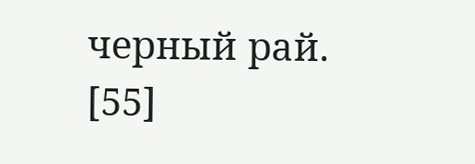черный рай. [55]